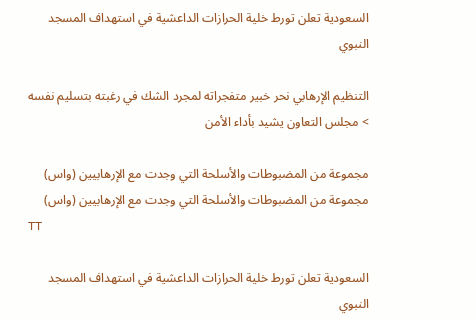السعودية تعلن تورط خلية الحرازات الداعشية في استهداف المسجد النبوي

التنظيم الإرهابي نحر خبير متفجراته لمجرد الشك في رغبته بتسليم نفسه > مجلس التعاون يشيد بأداء الأمن

مجموعة من المضبوطات والأسلحة التي وجدت مع الإرهابيين (واس)
مجموعة من المضبوطات والأسلحة التي وجدت مع الإرهابيين (واس)
TT

السعودية تعلن تورط خلية الحرازات الداعشية في استهداف المسجد النبوي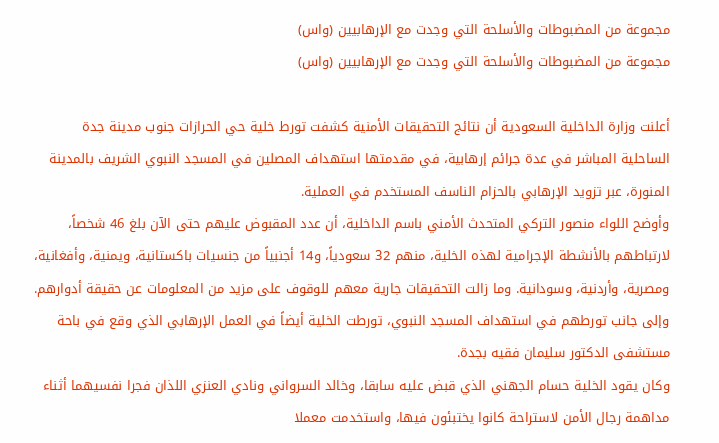مجموعة من المضبوطات والأسلحة التي وجدت مع الإرهابيين (واس)
مجموعة من المضبوطات والأسلحة التي وجدت مع الإرهابيين (واس)

أعلنت وزارة الداخلية السعودية أن نتائج التحقيقات الأمنية كشفت تورط خلية حي الحرازات جنوب مدينة جدة الساحلية المباشر في عدة جرائم إرهابية، في مقدمتها استهداف المصلين في المسجد النبوي الشريف بالمدينة المنورة، عبر تزويد الإرهابي بالحزام الناسف المستخدم في العملية.
وأوضح اللواء منصور التركي المتحدث الأمني باسم الداخلية، أن عدد المقبوض عليهم حتى الآن بلغ 46 شخصاً، لارتباطهم بالأنشطة الإجرامية لهذه الخلية، منهم 32 سعودياً، و14 أجنبياً من جنسيات باكستانية، ويمنية، وأفغانية، ومصرية، وأردنية، وسودانية. وما زالت التحقيقات جارية معهم للوقوف على مزيد من المعلومات عن حقيقة أدوارهم.
وإلى جانب تورطهم في استهداف المسجد النبوي، تورطت الخلية أيضاً في العمل الإرهابي الذي وقع في باحة مستشفى الدكتور سليمان فقيه بجدة.
وكان يقود الخلية حسام الجهني الذي قبض عليه سابقا، وخالد السرواني ونادي العنزي اللذان فجرا نفسيهما أثناء مداهمة رجال الأمن لاستراحة كانوا يختبئون فيها، واستخدمت معملا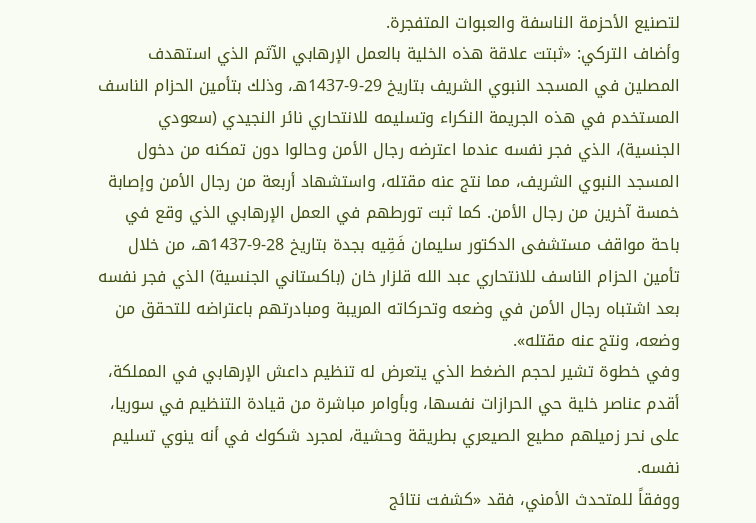لتصنيع الأحزمة الناسفة والعبوات المتفجرة.
وأضاف التركي: «ثبتت علاقة هذه الخلية بالعمل الإرهابي الآثم الذي استهدف المصلين في المسجد النبوي الشريف بتاريخ 29-9-1437هـ، وذلك بتأمين الحزام الناسف المستخدم في هذه الجريمة النكراء وتسليمه للانتحاري نائر النجيدي (سعودي الجنسية)، الذي فجر نفسه عندما اعترضه رجال الأمن وحالوا دون تمكنه من دخول المسجد النبوي الشريف، مما نتج عنه مقتله، واستشهاد أربعة من رجال الأمن وإصابة خمسة آخرين من رجال الأمن. كما ثبت تورطهم في العمل الإرهابي الذي وقع في باحة مواقف مستشفى الدكتور سليمان فَقِيه بجدة بتاريخ 28-9-1437هـ، من خلال تأمين الحزام الناسف للانتحاري عبد الله قلزار خان (باكستاني الجنسية) الذي فجر نفسه بعد اشتباه رجال الأمن في وضعه وتحركاته المريبة ومبادرتهم باعتراضه للتحقق من وضعه، ونتج عنه مقتله».
وفي خطوة تشير لحجم الضغط الذي يتعرض له تنظيم داعش الإرهابي في المملكة، أقدم عناصر خلية حي الحرازات نفسها، وبأوامر مباشرة من قيادة التنظيم في سوريا، على نحر زميلهم مطيع الصيعري بطريقة وحشية، لمجرد شكوك في أنه ينوي تسليم نفسه.
ووفقاً للمتحدث الأمني، فقد «كشفت نتائج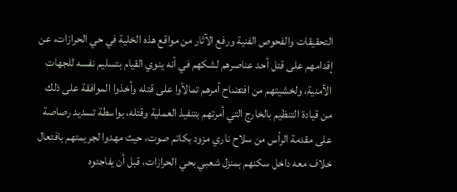التحقيقات والفحوص الفنية ورفع الآثار من مواقع هذه الخلية في حي الحرازات، عن إقدامهم على قتل أحد عناصرهم لشكهم في أنه ينوي القيام بتسليم نفسه للجهات الأمنية، ولخشيتهم من افتضاح أمرهم تمالأوا على قتله وأخذوا الموافقة على ذلك من قيادة التنظيم بالخارج التي أمرتهم بتنفيذ العملية وقتله، بواسطة تسديد رصاصة على مقدمة الرأس من سلاح ناري مزود بكاتم صوت، حيث مهدوا لجريمتهم بافتعال خلاف معه داخل سكنهم بمنزل شعبي بحي الحرازات، قبل أن يفاجئوه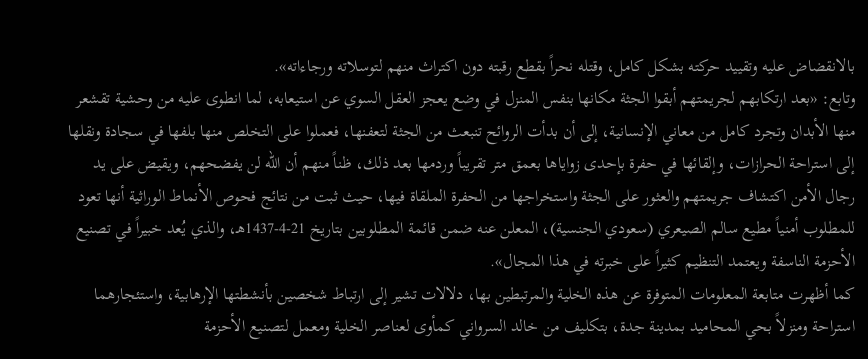بالانقضاض عليه وتقييد حركته بشكل كامل، وقتله نحراً بقطع رقبته دون اكتراث منهم لتوسلاته ورجاءاته».
وتابع: «بعد ارتكابهم لجريمتهم أبقوا الجثة مكانها بنفس المنزل في وضع يعجز العقل السوي عن استيعابه، لما انطوى عليه من وحشية تقشعر منها الأبدان وتجرد كامل من معاني الإنسانية، إلى أن بدأت الروائح تنبعث من الجثة لتعفنها، فعملوا على التخلص منها بلفها في سجادة ونقلها إلى استراحة الحرازات، وإلقائها في حفرة بإحدى زواياها بعمق متر تقريباً وردمها بعد ذلك، ظناً منهم أن الله لن يفضحهم، ويقيض على يد رجال الأمن اكتشاف جريمتهم والعثور على الجثة واستخراجها من الحفرة الملقاة فيها، حيث ثبت من نتائج فحوص الأنماط الوراثية أنها تعود للمطلوب أمنياً مطيع سالم الصيعري (سعودي الجنسية)، المعلن عنه ضمن قائمة المطلوبين بتاريخ 21-4-1437هـ، والذي يُعد خبيراً في تصنيع الأحزمة الناسفة ويعتمد التنظيم كثيراً على خبرته في هذا المجال».
كما أظهرت متابعة المعلومات المتوفرة عن هذه الخلية والمرتبطين بها، دلالات تشير إلى ارتباط شخصين بأنشطتها الإرهابية، واستئجارهما استراحة ومنزلاً بحي المحاميد بمدينة جدة، بتكليف من خالد السرواني كمأوى لعناصر الخلية ومعمل لتصنيع الأحزمة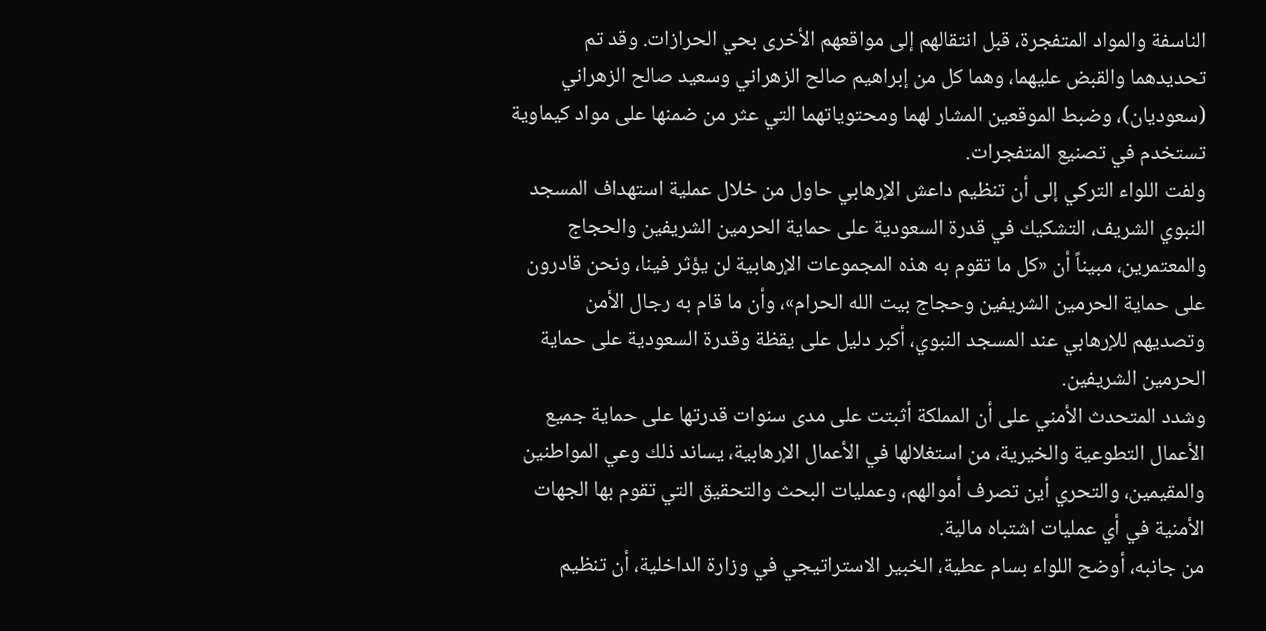الناسفة والمواد المتفجرة، قبل انتقالهم إلى مواقعهم الأخرى بحي الحرازات. وقد تم تحديدهما والقبض عليهما، وهما كل من إبراهيم صالح الزهراني وسعيد صالح الزهراني (سعوديان)، وضبط الموقعين المشار لهما ومحتوياتهما التي عثر من ضمنها على مواد كيماوية تستخدم في تصنيع المتفجرات.
ولفت اللواء التركي إلى أن تنظيم داعش الإرهابي حاول من خلال عملية استهداف المسجد النبوي الشريف، التشكيك في قدرة السعودية على حماية الحرمين الشريفين والحجاج والمعتمرين، مبيناً أن «كل ما تقوم به هذه المجموعات الإرهابية لن يؤثر فينا، ونحن قادرون على حماية الحرمين الشريفين وحجاج بيت الله الحرام»، وأن ما قام به رجال الأمن وتصديهم للإرهابي عند المسجد النبوي، أكبر دليل على يقظة وقدرة السعودية على حماية الحرمين الشريفين.
وشدد المتحدث الأمني على أن المملكة أثبتت على مدى سنوات قدرتها على حماية جميع الأعمال التطوعية والخيرية، من استغلالها في الأعمال الإرهابية، يساند ذلك وعي المواطنين والمقيمين، والتحري أين تصرف أموالهم، وعمليات البحث والتحقيق التي تقوم بها الجهات الأمنية في أي عمليات اشتباه مالية.
من جانبه، أوضح اللواء بسام عطية، الخبير الاستراتيجي في وزارة الداخلية، أن تنظيم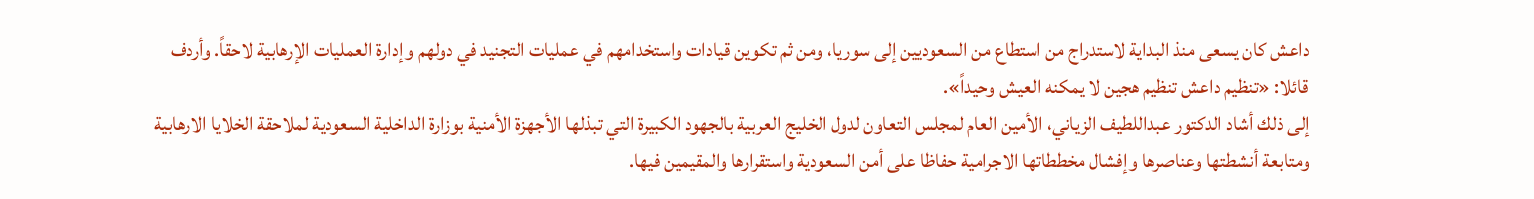داعش كان يسعى منذ البداية لاستدراج من استطاع من السعوديين إلى سوريا، ومن ثم تكوين قيادات واستخدامهم في عمليات التجنيد في دولهم وإدارة العمليات الإرهابية لاحقاً. وأردف قائلا: «تنظيم داعش تنظيم هجين لا يمكنه العيش وحيداً».
إلى ذلك أشاد الدكتور عبداللطيف الزياني، الأمين العام لمجلس التعاون لدول الخليج العربية بالجهود الكبيرة التي تبذلها الأجهزة الأمنية بوزارة الداخلية السعودية لملاحقة الخلايا الارهابية ومتابعة أنشطتها وعناصرها وإفشال مخططاتها الاجرامية حفاظا على أمن السعودية واستقرارها والمقيمين فيها.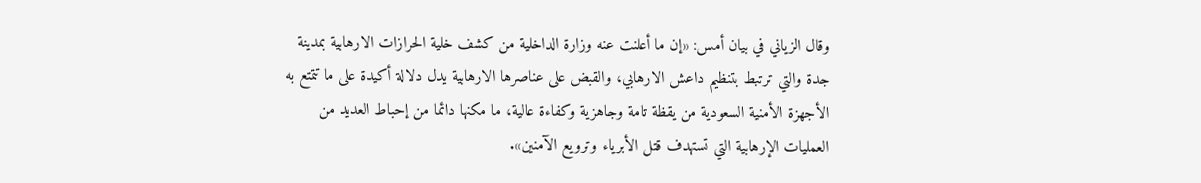وقال الزياني في بيان أمس: «إن ما أعلنت عنه وزارة الداخلية من كشف خلية الحرازات الارهابية بمدينة جدة والتي ترتبط بتنظيم داعش الارهابي، والقبض على عناصرها الارهابية يدل دلالة أكيدة على ما تتمتع به الأجهزة الأمنية السعودية من يقظة تامة وجاهزية وكفاءة عالية، ما مكنها دائما من إحباط العديد من العمليات الإرهابية التي تستهدف قتل الأبرياء وترويع الآمنين».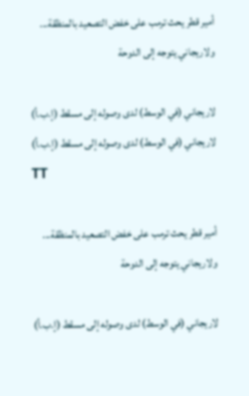أمير قطر يحث ترمب على خفض التصعيد بالمنظقة... ولاريجاني يتوجه إلى الدوحة

لاريجاني (في الوسط) لدى وصوله إلى مسقط (إ.ب.أ)
لاريجاني (في الوسط) لدى وصوله إلى مسقط (إ.ب.أ)
TT

أمير قطر يحث ترمب على خفض التصعيد بالمنظقة... ولاريجاني يتوجه إلى الدوحة

لاريجاني (في الوسط) لدى وصوله إلى مسقط (إ.ب.أ)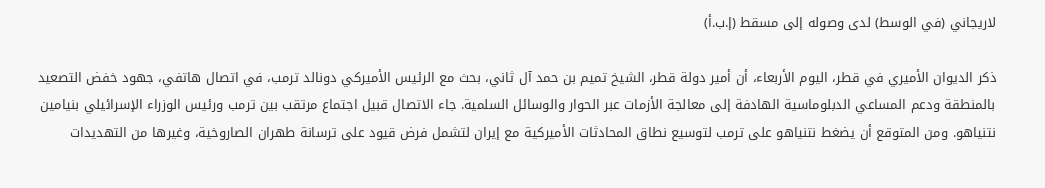لاريجاني (في الوسط) لدى وصوله إلى مسقط (إ.ب.أ)

ذكر الديوان الأميري في قطر، اليوم الأربعاء، أن أمير دولة قطر، الشيخ تميم بن حمد آل ثاني، بحث مع ‌الرئيس الأميركي دونالد ‌ترمب، في ‌اتصال هاتفي، جهود خفض التصعيد بالمنطقة ودعم المساعي الدبلوماسية الهادفة إلى معالجة الأزمات عبر الحوار والوسائل السلمية. جاء الاتصال ‌قبيل ‌اجتماع مرتقب ‌بين ترمب ورئيس ‌الوزراء الإسرائيلي بنيامين نتنياهو. ومن المتوقع أن يضغط نتنياهو ‌على ترمب لتوسيع نطاق المحادثات الأميركية مع إيران لتشمل فرض قيود على ترسانة طهران الصاروخية، وغيرها من التهديدات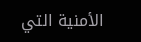الأمنية التي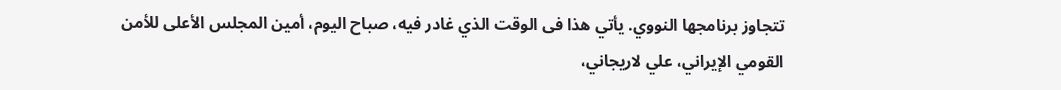تتجاوز برنامجها النووي. يأتي هذا فى الوقت الذي غادر فيه، صباح اليوم، أمين المجلس الأعلى للأمن القومي الإيراني، علي لاريجاني،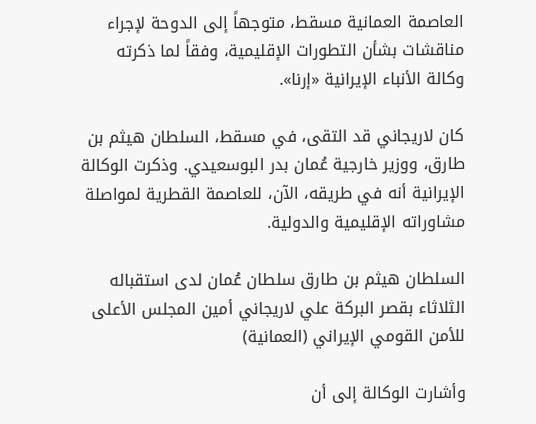العاصمة العمانية مسقط، متوجهاً إلى الدوحة لإجراء مناقشات بشأن التطورات الإقليمية، وفقاً لما ذكرته وكالة الأنباء الإيرانية «إرنا».

كان لاريجاني قد التقى، في مسقط، السلطان هيثم بن طارق، ووزير خارجية عُمان بدر البوسعيدي. وذكرت الوكالة الإيرانية أنه في طريقه، الآن، للعاصمة القطرية لمواصلة مشاوراته الإقليمية والدولية.

السلطان هيثم بن طارق سلطان عُمان لدى استقباله الثلاثاء بقصر البركة علي لاريجاني أمين المجلس الأعلى للأمن القومي الإيراني (العمانية)

وأشارت الوكالة إلى أن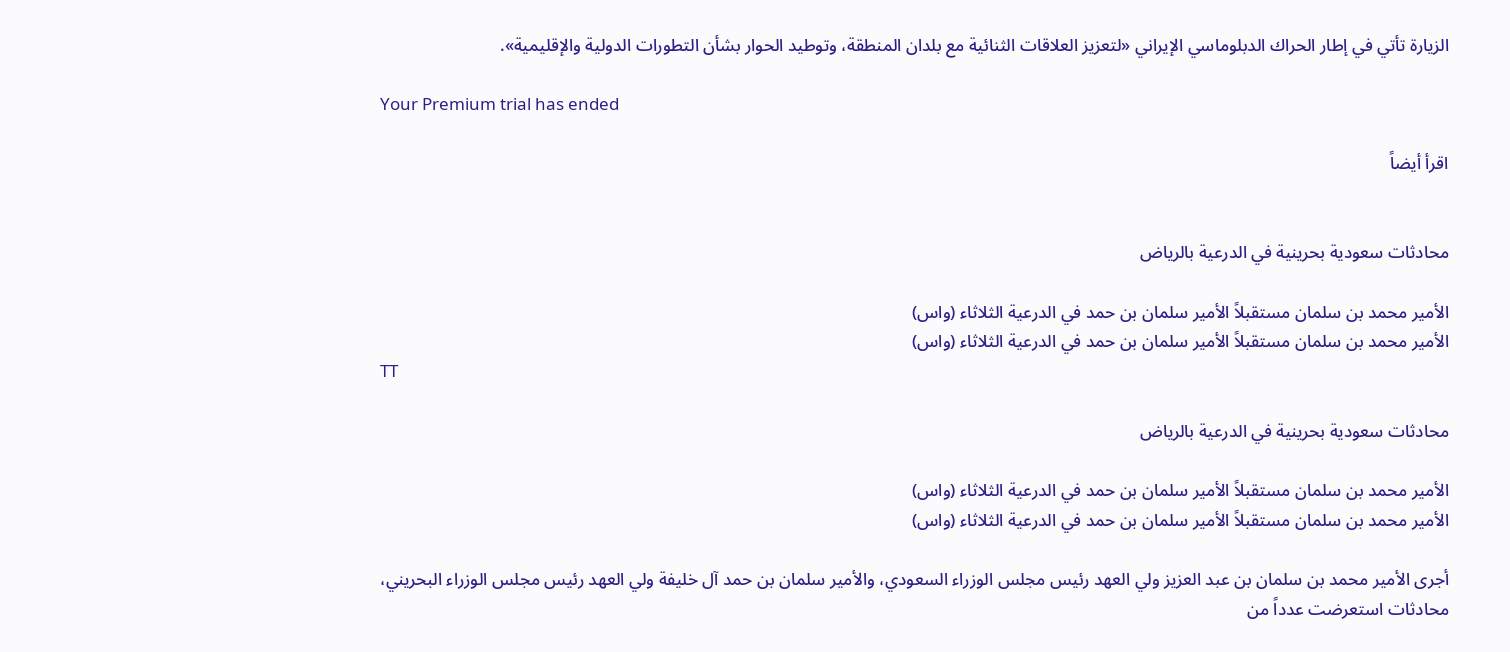الزيارة تأتي في إطار الحراك الدبلوماسي الإيراني «لتعزيز العلاقات الثنائية مع بلدان المنطقة، وتوطيد الحوار بشأن التطورات الدولية والإقليمية».

Your Premium trial has ended

اقرأ أيضاً


محادثات سعودية بحرينية في الدرعية بالرياض

الأمير محمد بن سلمان مستقبلاً الأمير سلمان بن حمد في الدرعية الثلاثاء (واس)
الأمير محمد بن سلمان مستقبلاً الأمير سلمان بن حمد في الدرعية الثلاثاء (واس)
TT

محادثات سعودية بحرينية في الدرعية بالرياض

الأمير محمد بن سلمان مستقبلاً الأمير سلمان بن حمد في الدرعية الثلاثاء (واس)
الأمير محمد بن سلمان مستقبلاً الأمير سلمان بن حمد في الدرعية الثلاثاء (واس)

أجرى الأمير محمد بن سلمان بن عبد العزيز ولي العهد رئيس مجلس الوزراء السعودي، والأمير سلمان بن حمد آل خليفة ولي العهد رئيس مجلس الوزراء البحريني، محادثات استعرضت عدداً من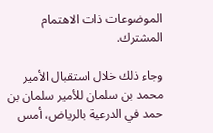الموضوعات ذات الاهتمام المشترك.

وجاء ذلك خلال استقبال الأمير محمد بن سلمان للأمير سلمان بن حمد في الدرعية بالرياض، أمس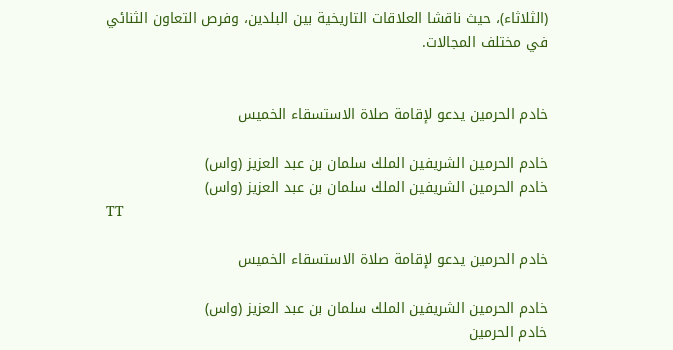(الثلاثاء)، حيث ناقشا العلاقات التاريخية بين البلدين، وفرص التعاون الثنائي في مختلف المجالات.


خادم الحرمين يدعو لإقامة صلاة الاستسقاء الخميس

خادم الحرمين الشريفين الملك سلمان بن عبد العزيز (واس)
خادم الحرمين الشريفين الملك سلمان بن عبد العزيز (واس)
TT

خادم الحرمين يدعو لإقامة صلاة الاستسقاء الخميس

خادم الحرمين الشريفين الملك سلمان بن عبد العزيز (واس)
خادم الحرمين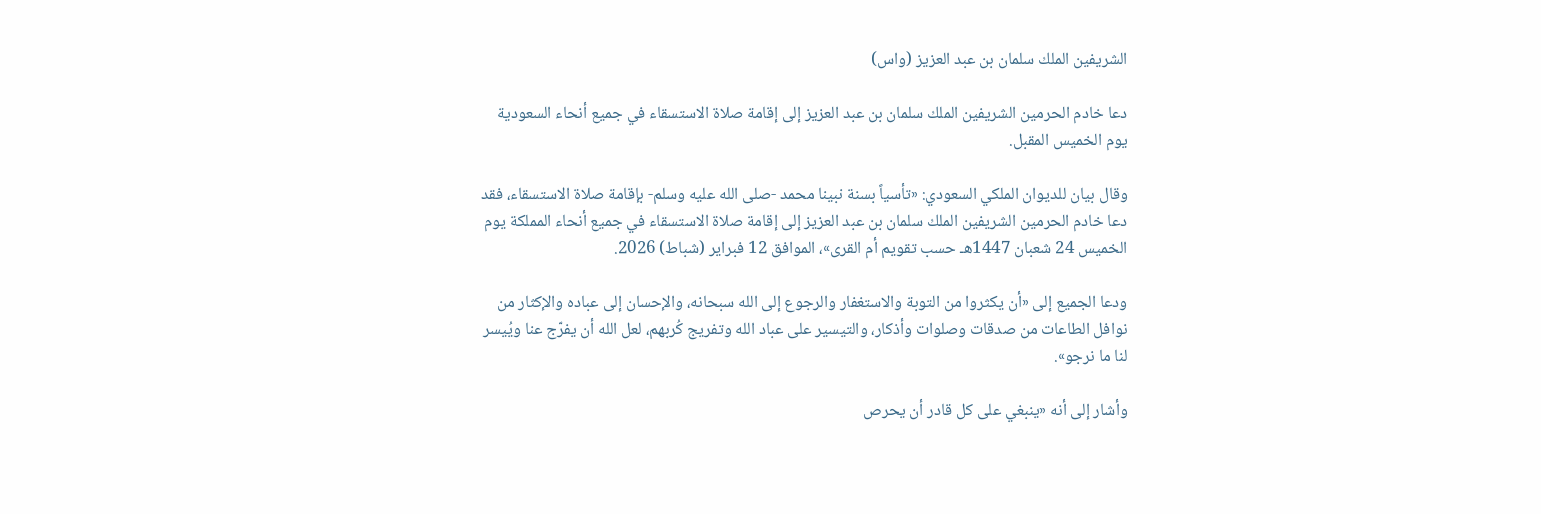الشريفين الملك سلمان بن عبد العزيز (واس)

دعا خادم الحرمين الشريفين الملك سلمان بن عبد العزيز إلى إقامة صلاة الاستسقاء في جميع أنحاء السعودية يوم الخميس المقبل.

وقال بيان للديوان الملكي السعودي: «تأسياً بسنة نبينا محمد -صلى الله عليه وسلم- بإقامة صلاة الاستسقاء، فقد دعا خادم الحرمين الشريفين الملك سلمان بن عبد العزيز إلى إقامة صلاة الاستسقاء في جميع أنحاء المملكة يوم الخميس 24 شعبان 1447هـ حسب تقويم أم القرى»، الموافق 12 فبراير (شباط) 2026.

ودعا الجميع إلى «أن يكثروا من التوبة والاستغفار والرجوع إلى الله سبحانه، والإحسان إلى عباده والإكثار من نوافل الطاعات من صدقات وصلوات وأذكار، والتيسير على عباد الله وتفريج كُربهم، لعل الله أن يفرّج عنا ويُيسر لنا ما نرجو».

وأشار إلى أنه «ينبغي على كل قادر أن يحرص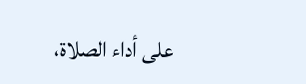على أداء الصلاة،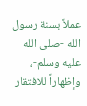عملاً بسنة رسول الله -صلى الله عليه وسلم-، وإظهاراً للافتقار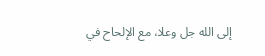إلى الله جل وعلا، مع الإلحاح في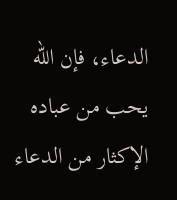الدعاء، فإن الله يحب من عباده الإكثار من الدعاء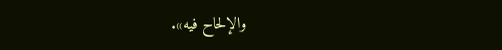والإلحاح فيه».